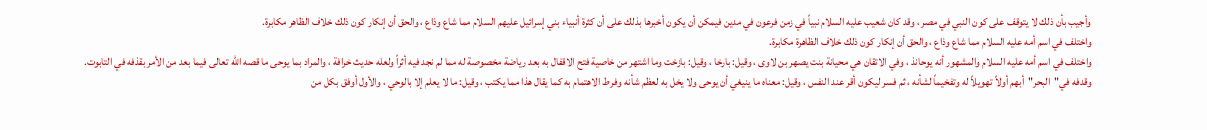وأجيب بأن ذلك لا يتوقف على كون النبي في مصر ، وقد كان شعيب عليه السلام نبياً في زمن فرعون في مدين فيمكن أن يكون أخبرها بذلك على أن كثرة أنبياء بني إسرائيل عليهم السلام مما شاع وذاع ، والحق أن إنكار كون ذلك خلاف الظاهر مكابرة.
واختلف في اسم أمه عليه السلام مما شاع وذاع ، والحق أن إنكار كون ذلك خلاف الظاهرة مكابرة.
واختلف في اسم أمه عليه السلام والمشهور أنه يوحانذ ، وفي الاتقان هي محيانة بنت يصهر بن لاوى ، وقيل: بارخا ، وقيل: بازخت وما اشتهر من خاصية فتح الاقفال به بعد رياضة مخصوصة له مما لم نجد فيه أثراً ولعله حديث خرافة ، والمراد بما يوحى ما قصه الله تعالى فيما بعد من الأمر بقذفه في التابوت.
وقدفه في"البحر"أبهم أولاً تهويلاً له وتفخيماً لشأنه ، ثم فسر ليكون أقر عند النفس ، وقيل: معناه ما ينيغي أن يوحى ولا يخل به لعظم شأنه وفرط الاهتمام به كما يقال هذا مما يكتب ، وقيل: ما لا يعلم إلا بالوحي ، والأول أوفق بكل من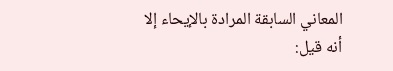المعاني السابقة المرادة بالإيحاء إلا أنه قيل: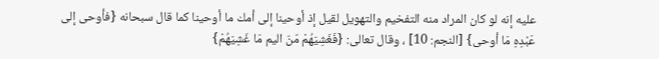عليه إنه لو كان المراد منه التفخيم والتهويل لقيل إذ أوحينا إلى أمك ما أوحينا كما قال سبحانه {فأوحى إلى عَبْدِهِ مَا أوحى} [النجم: 10] ، وقال تعالى: {فَغَشِيَهُمْ مّنَ اليم مَا غَشِيَهُمْ}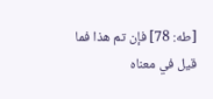[طه: 78] فإن تم هذا فما قيل في معناه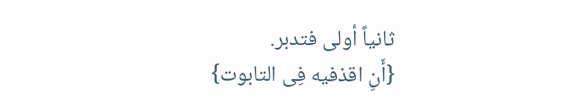ثانياً أولى فتدبر.
{أَنِ اقذفيه فِى التابوت}